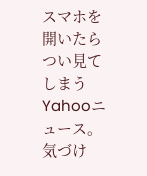スマホを開いたらつい見てしまうYahooニュース。気づけ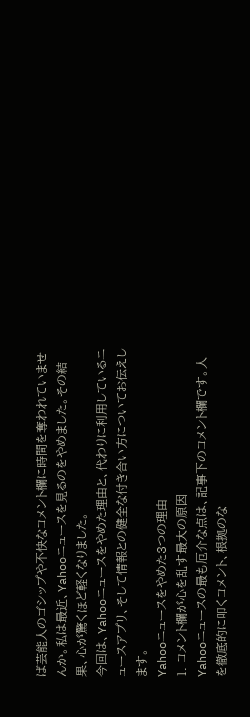ば芸能人のゴシップや不快なコメント欄に時間を奪われていませんか。私は最近、Yahooニュースを見るのをやめました。その結果、心が驚くほど軽くなりました。
今回は、Yahooニュースをやめた理由と、代わりに利用しているニュースアプリ、そして情報との健全な付き合い方についてお伝えします。
Yahooニュースをやめた3つの理由
1. コメント欄が心を乱す最大の原因
Yahooニュースの最も厄介な点は、記事下のコメント欄です。人を徹底的に叩くコメント、根拠のな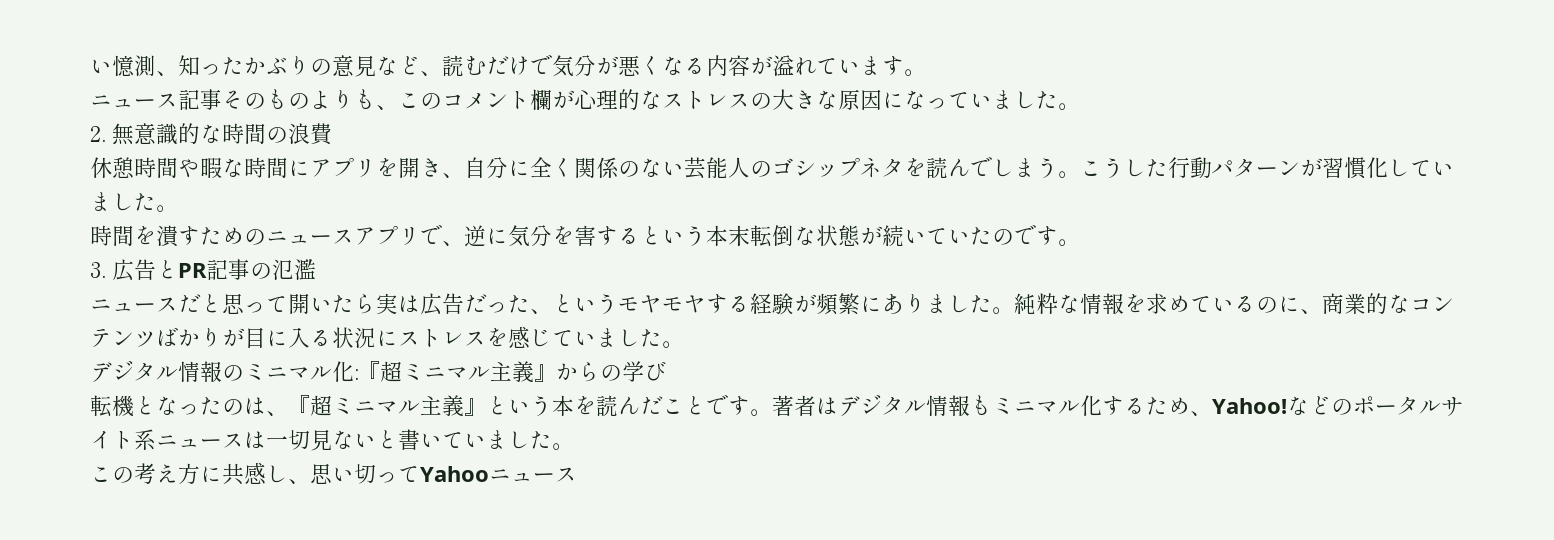い憶測、知ったかぶりの意見など、読むだけで気分が悪くなる内容が溢れています。
ニュース記事そのものよりも、このコメント欄が心理的なストレスの大きな原因になっていました。
2. 無意識的な時間の浪費
休憩時間や暇な時間にアプリを開き、自分に全く関係のない芸能人のゴシップネタを読んでしまう。こうした行動パターンが習慣化していました。
時間を潰すためのニュースアプリで、逆に気分を害するという本末転倒な状態が続いていたのです。
3. 広告とPR記事の氾濫
ニュースだと思って開いたら実は広告だった、というモヤモヤする経験が頻繁にありました。純粋な情報を求めているのに、商業的なコンテンツばかりが目に入る状況にストレスを感じていました。
デジタル情報のミニマル化:『超ミニマル主義』からの学び
転機となったのは、『超ミニマル主義』という本を読んだことです。著者はデジタル情報もミニマル化するため、Yahoo!などのポータルサイト系ニュースは一切見ないと書いていました。
この考え方に共感し、思い切ってYahooニュース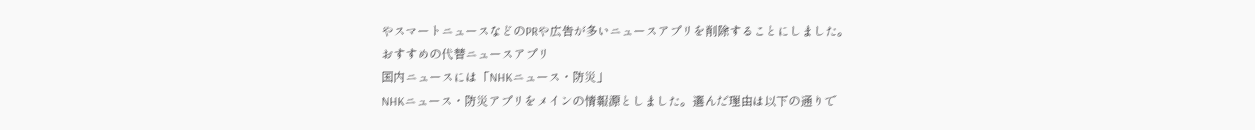やスマートニュースなどのPRや広告が多いニュースアプリを削除することにしました。
おすすめの代替ニュースアプリ
国内ニュースには「NHKニュース・防災」
NHKニュース・防災アプリをメインの情報源としました。選んだ理由は以下の通りで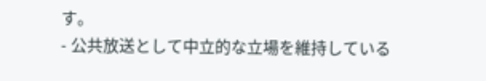す。
- 公共放送として中立的な立場を維持している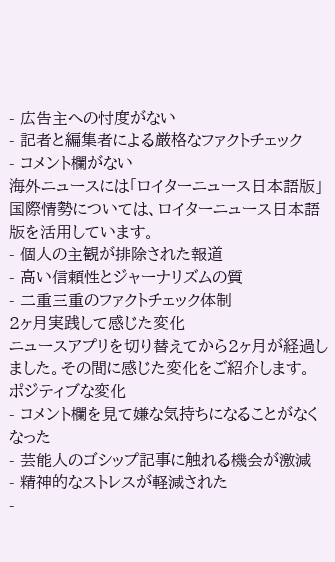- 広告主への忖度がない
- 記者と編集者による厳格なファクトチェック
- コメント欄がない
海外ニュースには「ロイターニュース日本語版」
国際情勢については、ロイターニュース日本語版を活用しています。
- 個人の主観が排除された報道
- 高い信頼性とジャーナリズムの質
- 二重三重のファクトチェック体制
2ヶ月実践して感じた変化
ニュースアプリを切り替えてから2ヶ月が経過しました。その間に感じた変化をご紹介します。
ポジティブな変化
- コメント欄を見て嫌な気持ちになることがなくなった
- 芸能人のゴシップ記事に触れる機会が激減
- 精神的なストレスが軽減された
-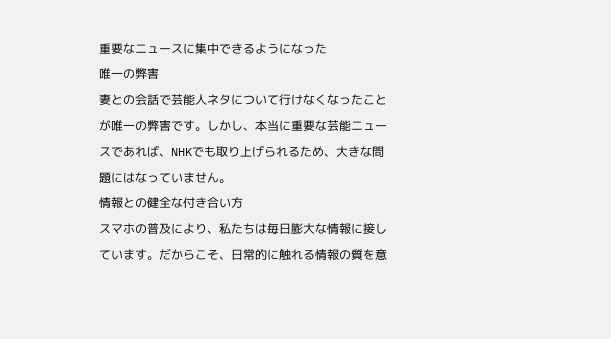重要なニュースに集中できるようになった
唯一の弊害
妻との会話で芸能人ネタについて行けなくなったことが唯一の弊害です。しかし、本当に重要な芸能ニュースであれば、NHKでも取り上げられるため、大きな問題にはなっていません。
情報との健全な付き合い方
スマホの普及により、私たちは毎日膨大な情報に接しています。だからこそ、日常的に触れる情報の質を意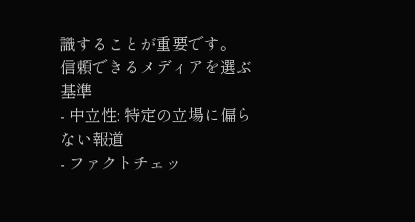識することが重要です。
信頼できるメディアを選ぶ基準
- 中立性: 特定の立場に偏らない報道
- ファクトチェッ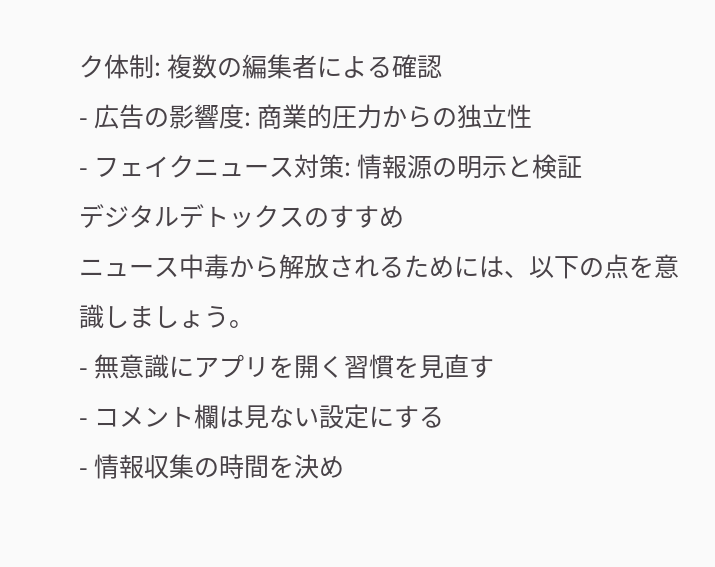ク体制: 複数の編集者による確認
- 広告の影響度: 商業的圧力からの独立性
- フェイクニュース対策: 情報源の明示と検証
デジタルデトックスのすすめ
ニュース中毒から解放されるためには、以下の点を意識しましょう。
- 無意識にアプリを開く習慣を見直す
- コメント欄は見ない設定にする
- 情報収集の時間を決め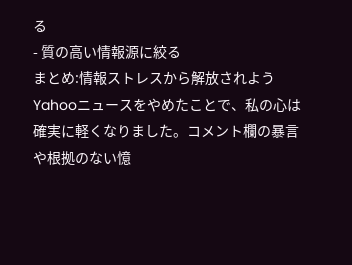る
- 質の高い情報源に絞る
まとめ:情報ストレスから解放されよう
Yahooニュースをやめたことで、私の心は確実に軽くなりました。コメント欄の暴言や根拠のない憶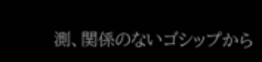測、関係のないゴシップから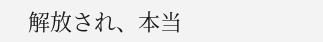解放され、本当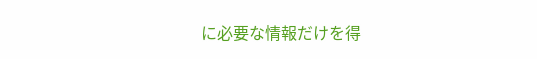に必要な情報だけを得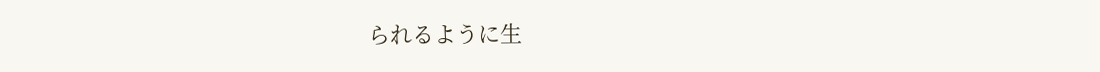られるように生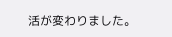活が変わりました。